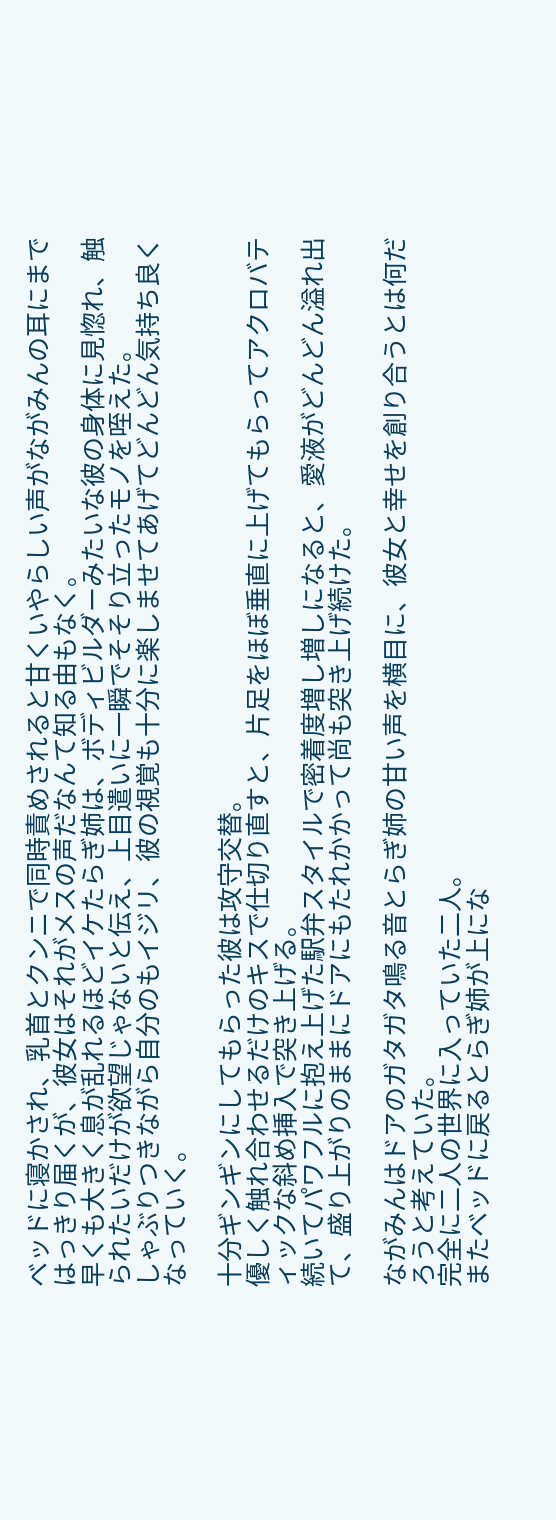ベッドに寝かされ、乳首とクンニで同時責めされると甘くいやらしい声がながみんの耳にまではっきり届くが、彼女はそれがメスの声だなんて知る由もなく。
早くも大きく息が乱れるほどイケたらぎ姉は、ボディビルダーみたいな彼の身体に見惚れ、触られたいだけが欲望じゃないと伝え、上目遣いに一瞬でそそり立ったモノを咥えた。
しゃぶりつきながら自分のもイジリ、彼の視覚も十分に楽しませてあげてどんどん気持ち良くなっていく。

十分ギンギンにしてもらった彼は攻守交替。
優しく触れ合わせるだけのキスで仕切り直すと、片足をほぼ垂直に上げてもらってアクロバティックな斜め挿入で突き上げる。
続いてパワフルに抱え上げた駅弁スタイルで密着度増し増しになると、愛液がどんどん溢れ出て、盛り上がりのままにドアにもたれかかって尚も突き上げ続けた。

ながみんはドアのガタガタ鳴る音とらぎ姉の甘い声を横目に、彼女と幸せを創り合うとは何だろうと考えていた。
完全に二人の世界に入っていた二人。
またベッドに戻るとらぎ姉が上にな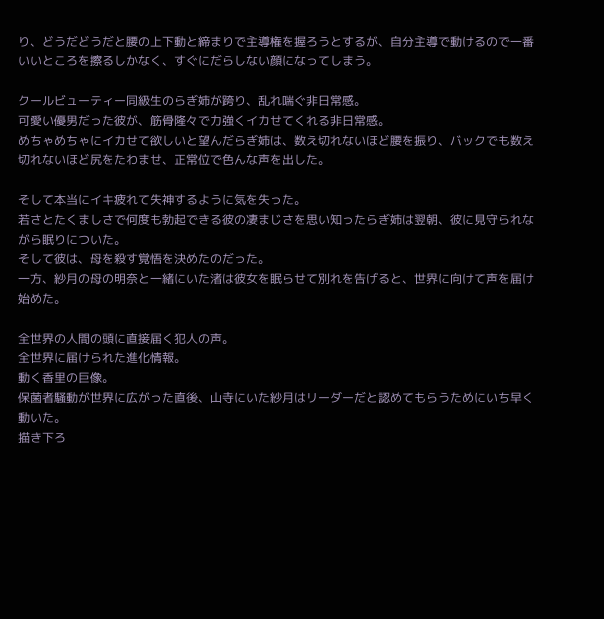り、どうだどうだと腰の上下動と締まりで主導権を握ろうとするが、自分主導で動けるので一番いいところを擦るしかなく、すぐにだらしない顔になってしまう。

クールビューティー同級生のらぎ姉が跨り、乱れ喘ぐ非日常感。
可愛い優男だった彼が、筋骨隆々で力強くイカせてくれる非日常感。
めちゃめちゃにイカせて欲しいと望んだらぎ姉は、数え切れないほど腰を振り、バックでも数え切れないほど尻をたわませ、正常位で色んな声を出した。

そして本当にイキ疲れて失神するように気を失った。
若さとたくましさで何度も勃起できる彼の凄まじさを思い知ったらぎ姉は翌朝、彼に見守られながら眠りについた。
そして彼は、母を殺す覚悟を決めたのだった。
一方、紗月の母の明奈と一緒にいた渚は彼女を眠らせて別れを告げると、世界に向けて声を届け始めた。

全世界の人間の頭に直接届く犯人の声。
全世界に届けられた進化情報。
動く香里の巨像。
保菌者騒動が世界に広がった直後、山寺にいた紗月はリーダーだと認めてもらうためにいち早く動いた。
描き下ろ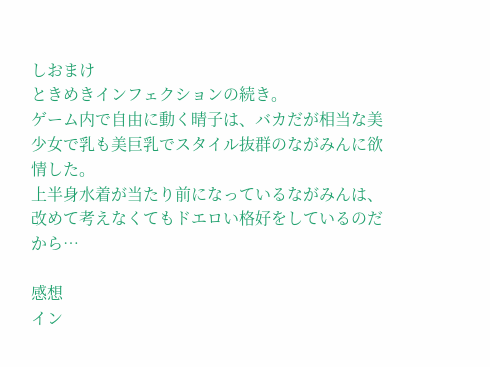しおまけ
ときめきインフェクションの続き。
ゲーム内で自由に動く晴子は、バカだが相当な美少女で乳も美巨乳でスタイル抜群のながみんに欲情した。
上半身水着が当たり前になっているながみんは、改めて考えなくてもドエロい格好をしているのだから…

感想
イン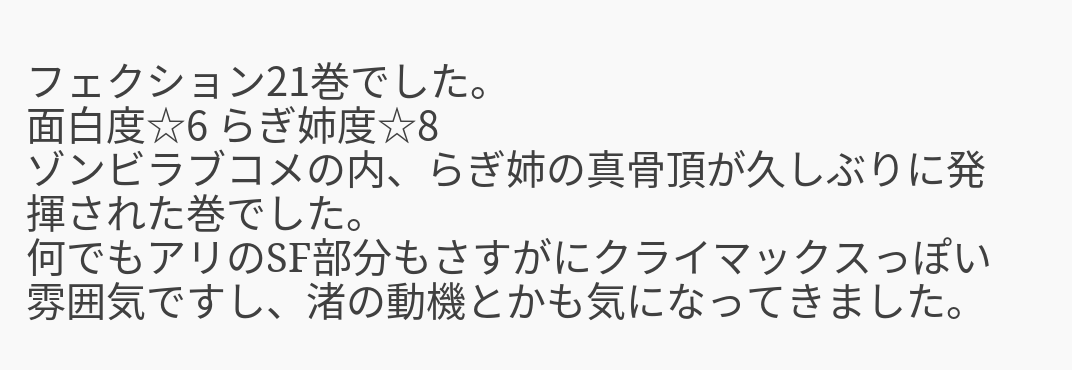フェクション21巻でした。
面白度☆6 らぎ姉度☆8
ゾンビラブコメの内、らぎ姉の真骨頂が久しぶりに発揮された巻でした。
何でもアリのSF部分もさすがにクライマックスっぽい雰囲気ですし、渚の動機とかも気になってきました。